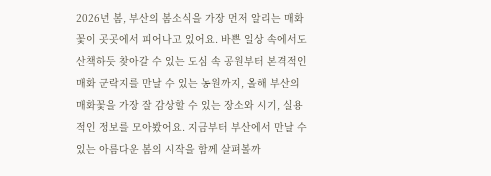2026년 봄, 부산의 봄소식을 가장 먼저 알리는 매화꽃이 곳곳에서 피어나고 있어요. 바쁜 일상 속에서도 산책하듯 찾아갈 수 있는 도심 속 공원부터 본격적인 매화 군락지를 만날 수 있는 농원까지, 올해 부산의 매화꽃을 가장 잘 감상할 수 있는 장소와 시기, 실용적인 정보를 모아봤어요. 지금부터 부산에서 만날 수 있는 아름다운 봄의 시작을 함께 살펴볼까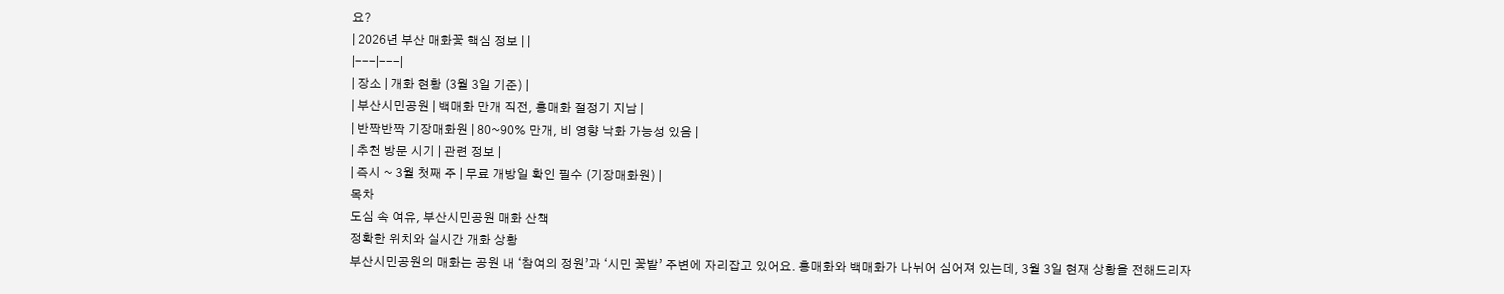요?
| 2026년 부산 매화꽃 핵심 정보 | |
|---|---|
| 장소 | 개화 현황 (3월 3일 기준) |
| 부산시민공원 | 백매화 만개 직전, 홍매화 절정기 지남 |
| 반짝반짝 기장매화원 | 80~90% 만개, 비 영향 낙화 가능성 있음 |
| 추천 방문 시기 | 관련 정보 |
| 즉시 ~ 3월 첫째 주 | 무료 개방일 확인 필수 (기장매화원) |
목차
도심 속 여유, 부산시민공원 매화 산책
정확한 위치와 실시간 개화 상황
부산시민공원의 매화는 공원 내 ‘참여의 정원’과 ‘시민 꽃밭’ 주변에 자리잡고 있어요. 홍매화와 백매화가 나뉘어 심어져 있는데, 3월 3일 현재 상황을 전해드리자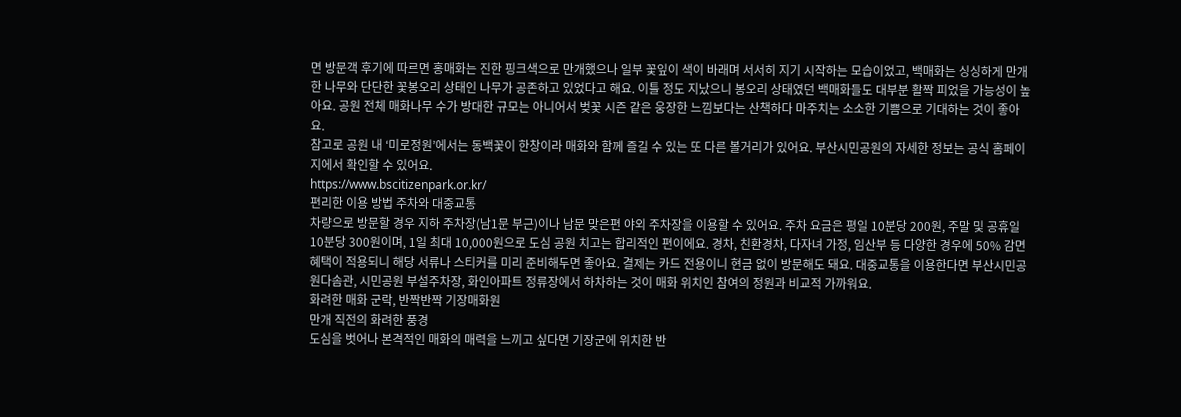면 방문객 후기에 따르면 홍매화는 진한 핑크색으로 만개했으나 일부 꽃잎이 색이 바래며 서서히 지기 시작하는 모습이었고, 백매화는 싱싱하게 만개한 나무와 단단한 꽃봉오리 상태인 나무가 공존하고 있었다고 해요. 이틀 정도 지났으니 봉오리 상태였던 백매화들도 대부분 활짝 피었을 가능성이 높아요. 공원 전체 매화나무 수가 방대한 규모는 아니어서 벚꽃 시즌 같은 웅장한 느낌보다는 산책하다 마주치는 소소한 기쁨으로 기대하는 것이 좋아요.
참고로 공원 내 ‘미로정원’에서는 동백꽃이 한창이라 매화와 함께 즐길 수 있는 또 다른 볼거리가 있어요. 부산시민공원의 자세한 정보는 공식 홈페이지에서 확인할 수 있어요.
https://www.bscitizenpark.or.kr/
편리한 이용 방법 주차와 대중교통
차량으로 방문할 경우 지하 주차장(남1문 부근)이나 남문 맞은편 야외 주차장을 이용할 수 있어요. 주차 요금은 평일 10분당 200원, 주말 및 공휴일 10분당 300원이며, 1일 최대 10,000원으로 도심 공원 치고는 합리적인 편이에요. 경차, 친환경차, 다자녀 가정, 임산부 등 다양한 경우에 50% 감면 혜택이 적용되니 해당 서류나 스티커를 미리 준비해두면 좋아요. 결제는 카드 전용이니 현금 없이 방문해도 돼요. 대중교통을 이용한다면 부산시민공원다솜관, 시민공원 부설주차장, 화인아파트 정류장에서 하차하는 것이 매화 위치인 참여의 정원과 비교적 가까워요.
화려한 매화 군락, 반짝반짝 기장매화원
만개 직전의 화려한 풍경
도심을 벗어나 본격적인 매화의 매력을 느끼고 싶다면 기장군에 위치한 반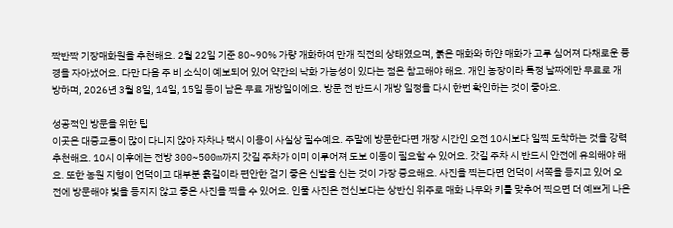짝반짝 기장매화원을 추천해요. 2월 22일 기준 80~90% 가량 개화하여 만개 직전의 상태였으며, 붉은 매화와 하얀 매화가 고루 심어져 다채로운 풍경을 자아냈어요. 다만 다음 주 비 소식이 예보되어 있어 약간의 낙화 가능성이 있다는 점은 참고해야 해요. 개인 농장이라 특정 날짜에만 무료로 개방하며, 2026년 3월 8일, 14일, 15일 등이 남은 무료 개방일이에요. 방문 전 반드시 개방 일정을 다시 한번 확인하는 것이 좋아요.

성공적인 방문을 위한 팁
이곳은 대중교통이 많이 다니지 않아 자차나 택시 이용이 사실상 필수예요. 주말에 방문한다면 개장 시간인 오전 10시보다 일찍 도착하는 것을 강력 추천해요. 10시 이후에는 전방 300~500m까지 갓길 주차가 이미 이루어져 도보 이동이 필요할 수 있어요. 갓길 주차 시 반드시 안전에 유의해야 해요. 또한 농원 지형이 언덕이고 대부분 흙길이라 편안한 걷기 좋은 신발을 신는 것이 가장 중요해요. 사진을 찍는다면 언덕이 서쪽을 등지고 있어 오전에 방문해야 빛을 등지지 않고 좋은 사진을 찍을 수 있어요. 인물 사진은 전신보다는 상반신 위주로 매화 나무와 키를 맞추어 찍으면 더 예쁘게 나온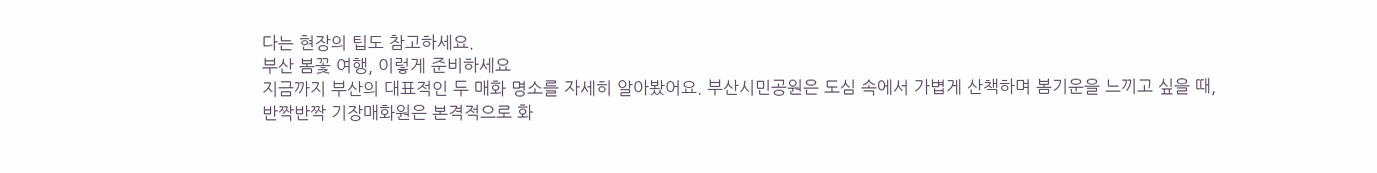다는 현장의 팁도 참고하세요.
부산 봄꽃 여행, 이렇게 준비하세요
지금까지 부산의 대표적인 두 매화 명소를 자세히 알아봤어요. 부산시민공원은 도심 속에서 가볍게 산책하며 봄기운을 느끼고 싶을 때, 반짝반짝 기장매화원은 본격적으로 화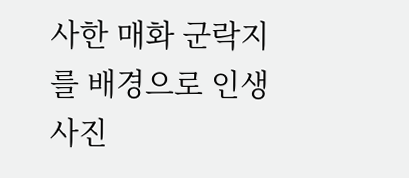사한 매화 군락지를 배경으로 인생 사진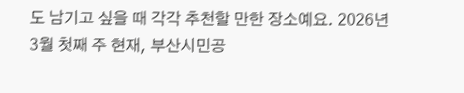도 남기고 싶을 때 각각 추천할 만한 장소예요. 2026년 3월 첫째 주 현재, 부산시민공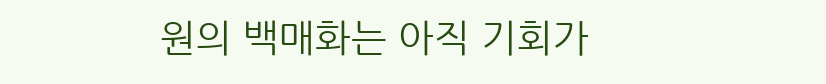원의 백매화는 아직 기회가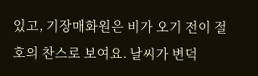있고, 기장매화원은 비가 오기 전이 절호의 찬스로 보여요. 날씨가 변덕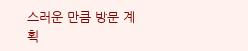스러운 만큼 방문 계획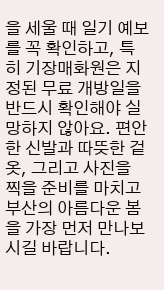을 세울 때 일기 예보를 꼭 확인하고, 특히 기장매화원은 지정된 무료 개방일을 반드시 확인해야 실망하지 않아요. 편안한 신발과 따뜻한 겉옷, 그리고 사진을 찍을 준비를 마치고 부산의 아름다운 봄을 가장 먼저 만나보시길 바랍니다.